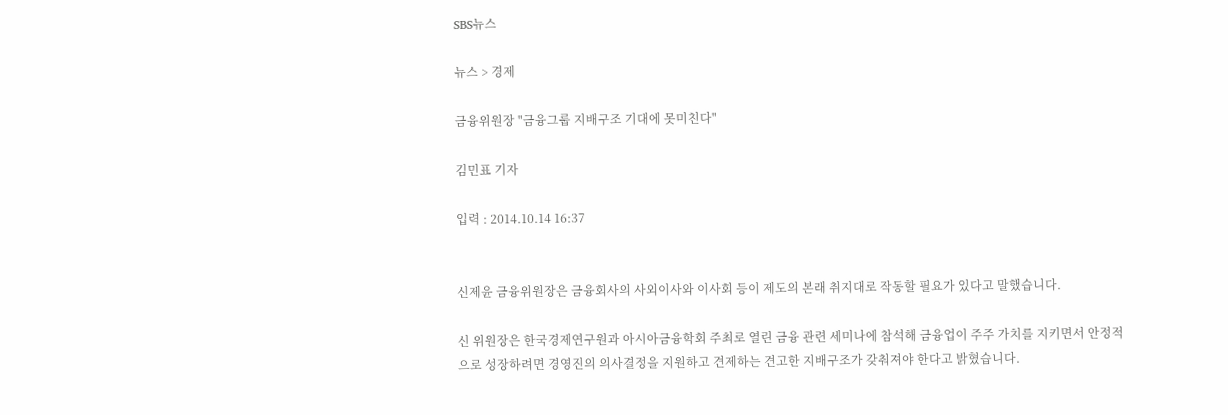SBS뉴스

뉴스 > 경제

금융위원장 "금융그룹 지배구조 기대에 못미친다"

김민표 기자

입력 : 2014.10.14 16:37


신제윤 금융위원장은 금융회사의 사외이사와 이사회 등이 제도의 본래 취지대로 작동할 필요가 있다고 말했습니다.

신 위원장은 한국경제연구원과 아시아금융학회 주최로 열린 금융 관련 세미나에 참석해 금융업이 주주 가치를 지키면서 안정적으로 성장하려면 경영진의 의사결정을 지원하고 견제하는 견고한 지배구조가 갖춰져야 한다고 밝혔습니다.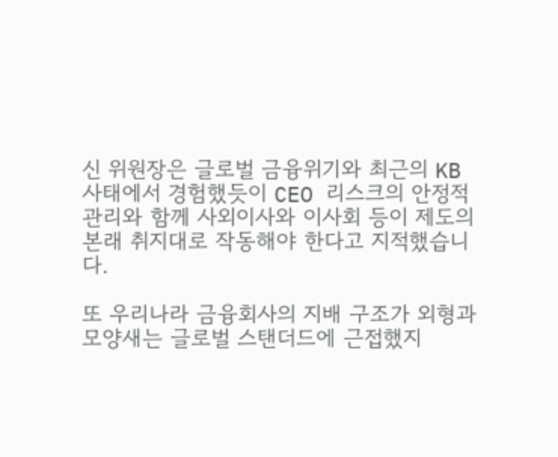신 위원장은 글로벌 금융위기와 최근의 KB사태에서 경험했듯이 CEO 리스크의 안정적 관리와 함께 사외이사와 이사회 등이 제도의 본래 취지대로 작동해야 한다고 지적했습니다.

또 우리나라 금융회사의 지배 구조가 외형과 모양새는 글로벌 스탠더드에 근접했지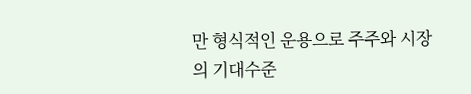만 형식적인 운용으로 주주와 시장의 기대수준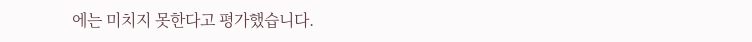에는 미치지 못한다고 평가했습니다.